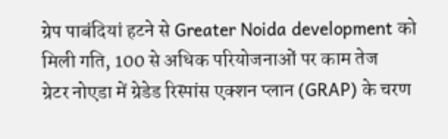ग्रेप पाबंदियां हटने से Greater Noida development को मिली गति, 100 से अधिक परियोजनाओं पर काम तेज
ग्रेटर नोएडा में ग्रेडेड रिस्पांस एक्शन प्लान (GRAP) के चरण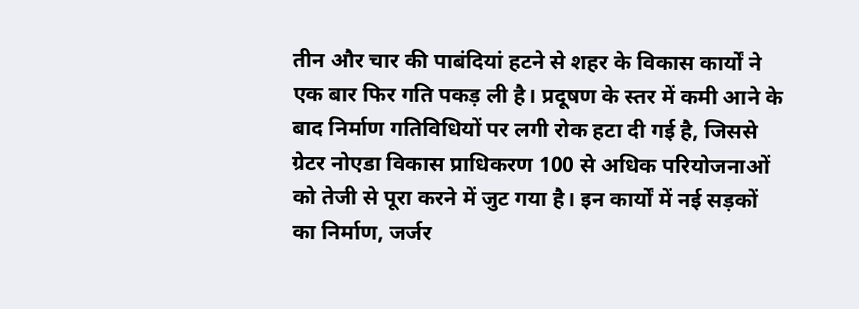तीन और चार की पाबंदियां हटने से शहर के विकास कार्यों ने एक बार फिर गति पकड़ ली है। प्रदूषण के स्तर में कमी आने के बाद निर्माण गतिविधियों पर लगी रोक हटा दी गई है, जिससे ग्रेटर नोएडा विकास प्राधिकरण 100 से अधिक परियोजनाओं को तेजी से पूरा करने में जुट गया है। इन कार्यों में नई सड़कों का निर्माण, जर्जर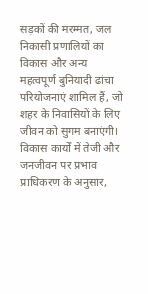सड़कों की मरम्मत, जल निकासी प्रणालियों का विकास और अन्य महत्वपूर्ण बुनियादी ढांचा परियोजनाएं शामिल हैं, जो शहर के निवासियों के लिए जीवन को सुगम बनाएंगी।
विकास कार्यों में तेजी और जनजीवन पर प्रभाव
प्राधिकरण के अनुसार,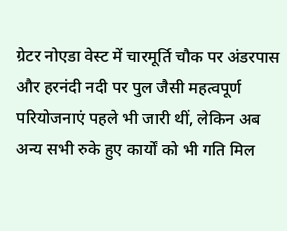ग्रेटर नोएडा वेस्ट में चारमूर्ति चौक पर अंडरपास और हरनंदी नदी पर पुल जैसी महत्वपूर्ण परियोजनाएं पहले भी जारी थीं, लेकिन अब अन्य सभी रुके हुए कार्यों को भी गति मिल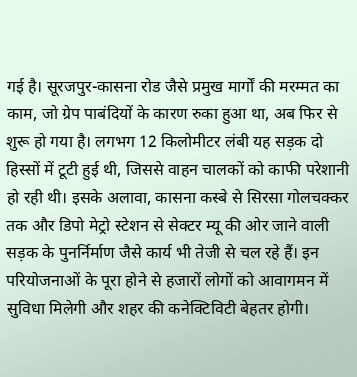गई है। सूरजपुर-कासना रोड जैसे प्रमुख मार्गों की मरम्मत का काम, जो ग्रेप पाबंदियों के कारण रुका हुआ था, अब फिर से शुरू हो गया है। लगभग 12 किलोमीटर लंबी यह सड़क दो हिस्सों में टूटी हुई थी, जिससे वाहन चालकों को काफी परेशानी हो रही थी। इसके अलावा, कासना कस्बे से सिरसा गोलचक्कर तक और डिपो मेट्रो स्टेशन से सेक्टर म्यू की ओर जाने वाली सड़क के पुनर्निर्माण जैसे कार्य भी तेजी से चल रहे हैं। इन परियोजनाओं के पूरा होने से हजारों लोगों को आवागमन में सुविधा मिलेगी और शहर की कनेक्टिविटी बेहतर होगी।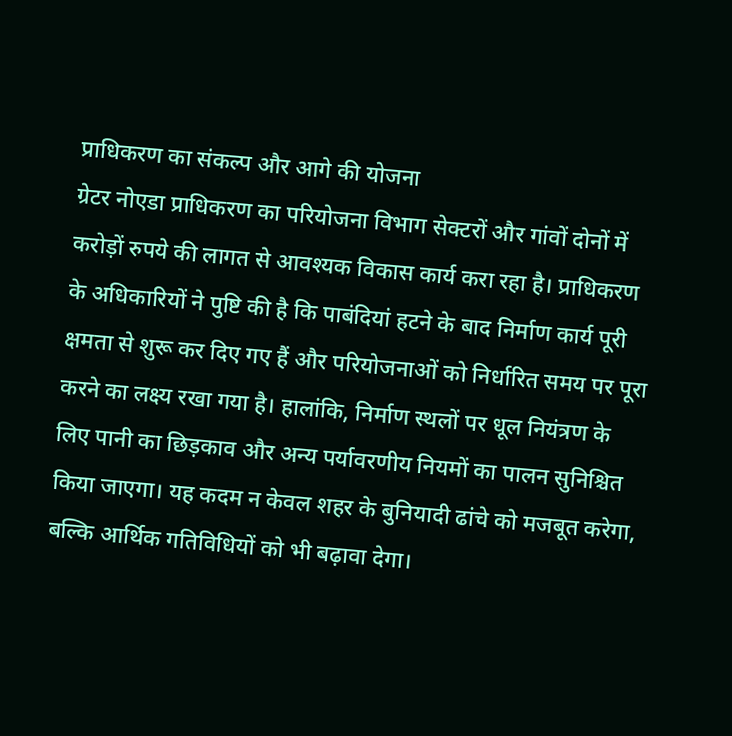प्राधिकरण का संकल्प और आगे की योजना
ग्रेटर नोएडा प्राधिकरण का परियोजना विभाग सेक्टरों और गांवों दोनों में करोड़ों रुपये की लागत से आवश्यक विकास कार्य करा रहा है। प्राधिकरण के अधिकारियों ने पुष्टि की है कि पाबंदियां हटने के बाद निर्माण कार्य पूरी क्षमता से शुरू कर दिए गए हैं और परियोजनाओं को निर्धारित समय पर पूरा करने का लक्ष्य रखा गया है। हालांकि, निर्माण स्थलों पर धूल नियंत्रण के लिए पानी का छिड़काव और अन्य पर्यावरणीय नियमों का पालन सुनिश्चित किया जाएगा। यह कदम न केवल शहर के बुनियादी ढांचे को मजबूत करेगा, बल्कि आर्थिक गतिविधियों को भी बढ़ावा देगा।